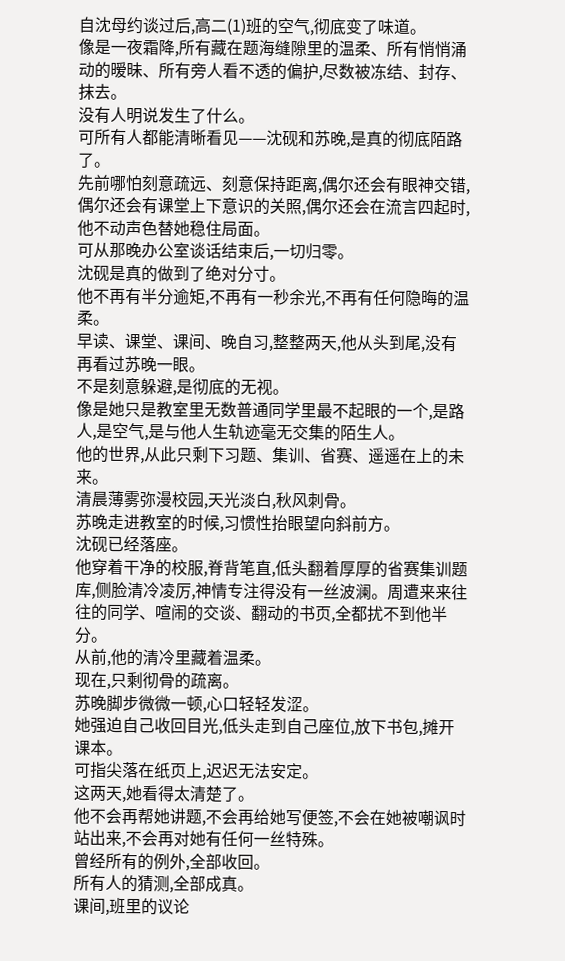自沈母约谈过后,高二(1)班的空气,彻底变了味道。
像是一夜霜降,所有藏在题海缝隙里的温柔、所有悄悄涌动的暧昧、所有旁人看不透的偏护,尽数被冻结、封存、抹去。
没有人明说发生了什么。
可所有人都能清晰看见——沈砚和苏晚,是真的彻底陌路了。
先前哪怕刻意疏远、刻意保持距离,偶尔还会有眼神交错,偶尔还会有课堂上下意识的关照,偶尔还会在流言四起时,他不动声色替她稳住局面。
可从那晚办公室谈话结束后,一切归零。
沈砚是真的做到了绝对分寸。
他不再有半分逾矩,不再有一秒余光,不再有任何隐晦的温柔。
早读、课堂、课间、晚自习,整整两天,他从头到尾,没有再看过苏晚一眼。
不是刻意躲避,是彻底的无视。
像是她只是教室里无数普通同学里最不起眼的一个,是路人,是空气,是与他人生轨迹毫无交集的陌生人。
他的世界,从此只剩下习题、集训、省赛、遥遥在上的未来。
清晨薄雾弥漫校园,天光淡白,秋风刺骨。
苏晚走进教室的时候,习惯性抬眼望向斜前方。
沈砚已经落座。
他穿着干净的校服,脊背笔直,低头翻着厚厚的省赛集训题库,侧脸清冷凌厉,神情专注得没有一丝波澜。周遭来来往往的同学、喧闹的交谈、翻动的书页,全都扰不到他半分。
从前,他的清冷里藏着温柔。
现在,只剩彻骨的疏离。
苏晚脚步微微一顿,心口轻轻发涩。
她强迫自己收回目光,低头走到自己座位,放下书包,摊开课本。
可指尖落在纸页上,迟迟无法安定。
这两天,她看得太清楚了。
他不会再帮她讲题,不会再给她写便签,不会在她被嘲讽时站出来,不会再对她有任何一丝特殊。
曾经所有的例外,全部收回。
所有人的猜测,全部成真。
课间,班里的议论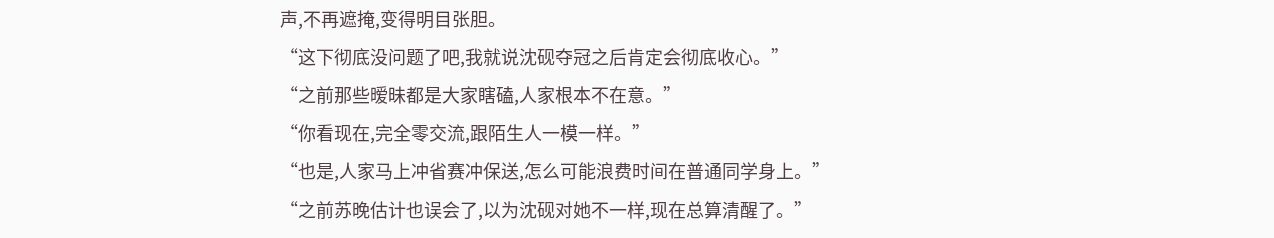声,不再遮掩,变得明目张胆。
“这下彻底没问题了吧,我就说沈砚夺冠之后肯定会彻底收心。”
“之前那些暧昧都是大家瞎磕,人家根本不在意。”
“你看现在,完全零交流,跟陌生人一模一样。”
“也是,人家马上冲省赛冲保送,怎么可能浪费时间在普通同学身上。”
“之前苏晚估计也误会了,以为沈砚对她不一样,现在总算清醒了。”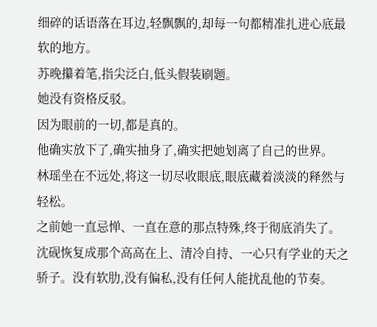细碎的话语落在耳边,轻飘飘的,却每一句都精准扎进心底最软的地方。
苏晚攥着笔,指尖泛白,低头假装刷题。
她没有资格反驳。
因为眼前的一切,都是真的。
他确实放下了,确实抽身了,确实把她划离了自己的世界。
林瑶坐在不远处,将这一切尽收眼底,眼底藏着淡淡的释然与轻松。
之前她一直忌惮、一直在意的那点特殊,终于彻底消失了。
沈砚恢复成那个高高在上、清冷自持、一心只有学业的天之骄子。没有软肋,没有偏私,没有任何人能扰乱他的节奏。